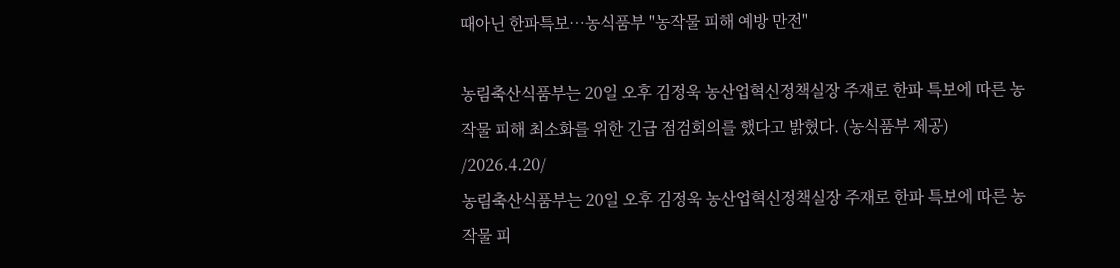때아닌 한파특보…농식품부 "농작물 피해 예방 만전"

농림축산식품부는 20일 오후 김정욱 농산업혁신정책실장 주재로 한파 특보에 따른 농작물 피해 최소화를 위한 긴급 점검회의를 했다고 밝혔다. (농식품부 제공) /2026.4.20/
농림축산식품부는 20일 오후 김정욱 농산업혁신정책실장 주재로 한파 특보에 따른 농작물 피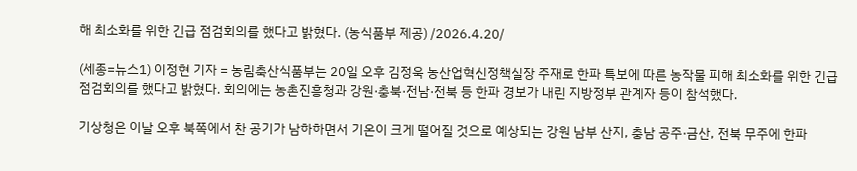해 최소화를 위한 긴급 점검회의를 했다고 밝혔다. (농식품부 제공) /2026.4.20/

(세종=뉴스1) 이정현 기자 = 농림축산식품부는 20일 오후 김정욱 농산업혁신정책실장 주재로 한파 특보에 따른 농작물 피해 최소화를 위한 긴급 점검회의를 했다고 밝혔다. 회의에는 농촌진흥청과 강원·충북·전남·전북 등 한파 경보가 내린 지방정부 관계자 등이 참석했다.

기상청은 이날 오후 북쪽에서 찬 공기가 남하하면서 기온이 크게 떨어질 것으로 예상되는 강원 남부 산지, 충남 공주·금산, 전북 무주에 한파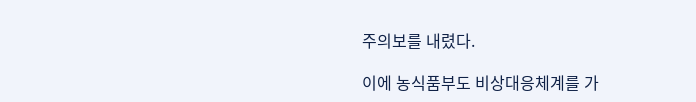주의보를 내렸다.

이에 농식품부도 비상대응체계를 가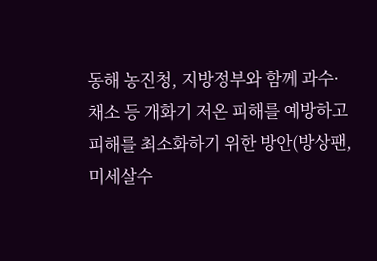동해 농진청, 지방정부와 함께 과수·채소 등 개화기 저온 피해를 예방하고 피해를 최소화하기 위한 방안(방상팬, 미세살수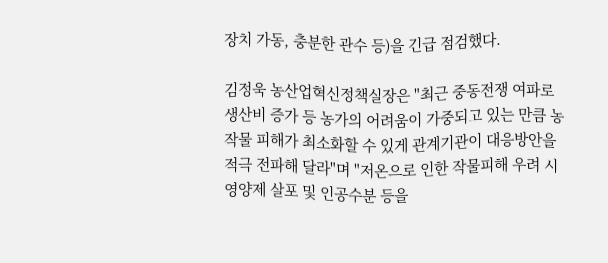장치 가동, 충분한 관수 등)을 긴급 점검했다.

김정욱 농산업혁신정책실장은 "최근 중동전쟁 여파로 생산비 증가 등 농가의 어려움이 가중되고 있는 만큼 농작물 피해가 최소화할 수 있게 관계기관이 대응방안을 적극 전파해 달라"며 "저온으로 인한 작물피해 우려 시 영양제 살포 및 인공수분 등을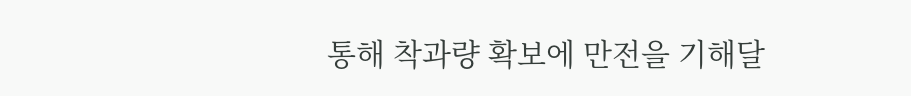통해 착과량 확보에 만전을 기해달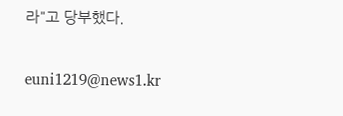라"고 당부했다.

euni1219@news1.kr